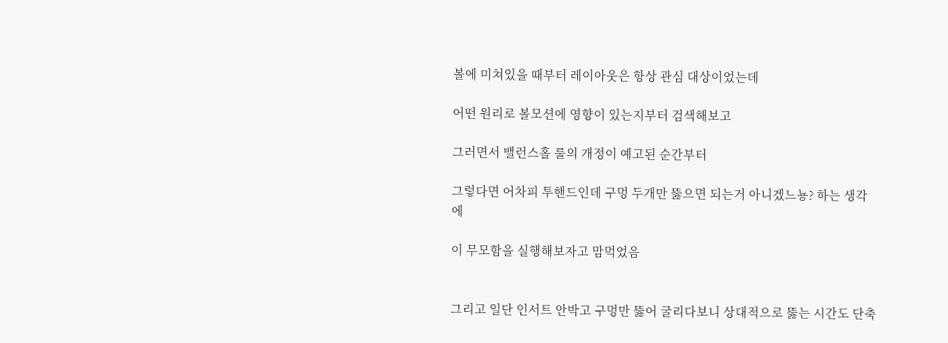볼에 미쳐있을 때부터 레이아웃은 항상 관심 대상이었는데

어떤 원리로 볼모션에 영향이 있는지부터 검색해보고

그러면서 밸런스홀 룰의 개정이 예고된 순간부터

그렇다면 어차피 투핸드인데 구멍 두개만 뚫으면 되는거 아니겠느뇽? 하는 생각에

이 무모함을 실행해보자고 맘먹었음


그리고 일단 인서트 안박고 구멍만 뚫어 굴리다보니 상대적으로 뚫는 시간도 단축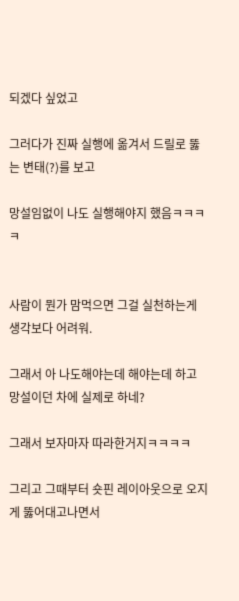되겠다 싶었고

그러다가 진짜 실행에 옮겨서 드릴로 뚫는 변태(?)를 보고

망설임없이 나도 실행해야지 했음ㅋㅋㅋㅋ


사람이 뭔가 맘먹으면 그걸 실천하는게 생각보다 어려워.

그래서 아 나도해야는데 해야는데 하고 망설이던 차에 실제로 하네?

그래서 보자마자 따라한거지ㅋㅋㅋㅋ

그리고 그때부터 숏핀 레이아웃으로 오지게 뚫어대고나면서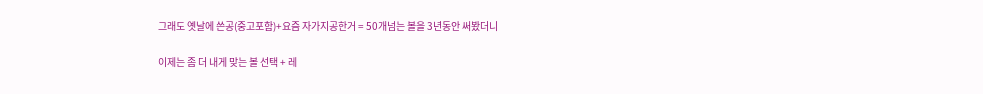그래도 옛날에 쓴공(중고포함)+요즘 자가지공한거 = 50개넘는 볼을 3년동안 써봤더니

이제는 좀 더 내게 맞는 볼 선택 + 레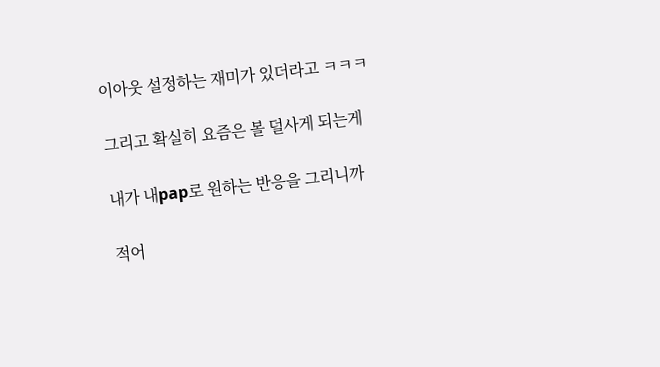이아웃 설정하는 재미가 있더라고 ㅋㅋㅋ

그리고 확실히 요즘은 볼 덜사게 되는게

내가 내pap로 원하는 반응을 그리니까

적어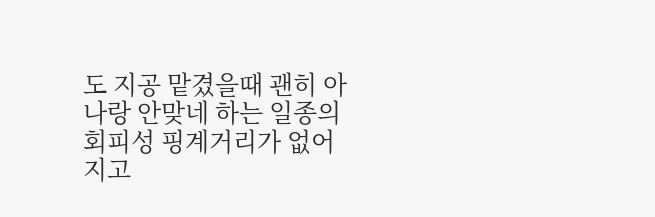도 지공 맡겼을때 괜히 아 나랑 안맞네 하는 일종의 회피성 핑계거리가 없어지고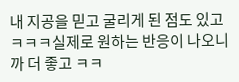내 지공을 믿고 굴리게 된 점도 있고 ㅋㅋㅋ실제로 원하는 반응이 나오니까 더 좋고 ㅋㅋ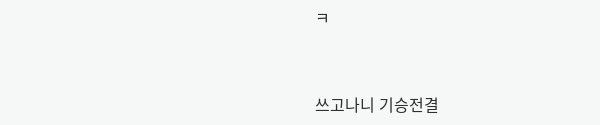ㅋ


쓰고나니 기승전결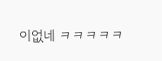이없네 ㅋㅋㅋㅋㅋ